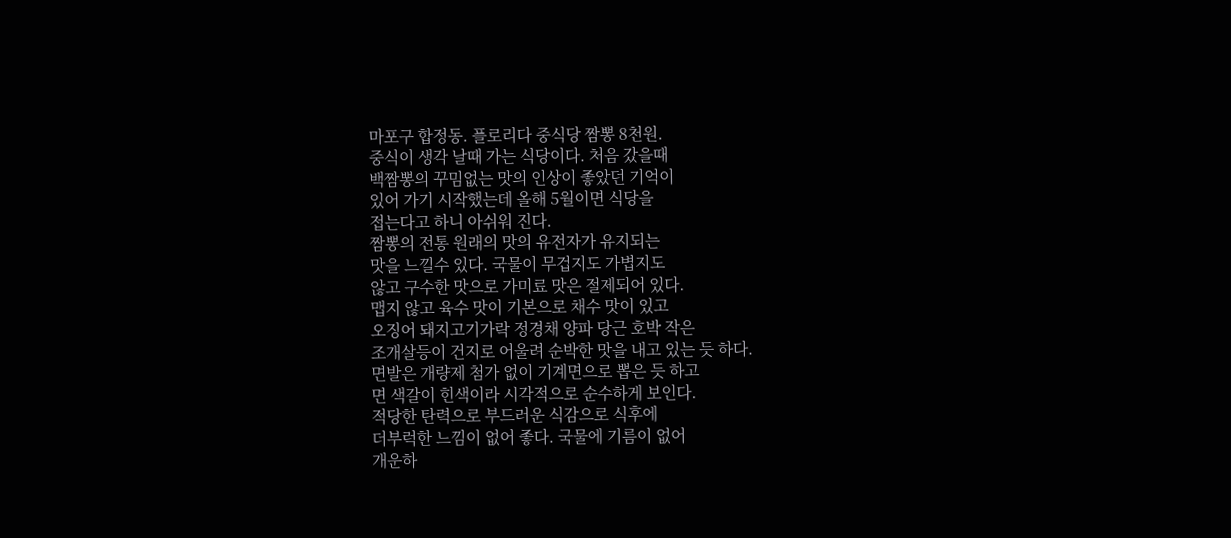마포구 합정동. 플로리다 중식당 짬뽕 8천원.
중식이 생각 날때 가는 식당이다. 처음 갔을때
백짬뽕의 꾸밈없는 맛의 인상이 좋았던 기억이
있어 가기 시작했는데 올해 5월이면 식당을
접는다고 하니 아쉬워 진다.
짬뽕의 전통 원래의 맛의 유전자가 유지되는
맛을 느낄수 있다. 국물이 무겁지도 가볍지도
않고 구수한 맛으로 가미료 맛은 절제되어 있다.
맵지 않고 육수 맛이 기본으로 채수 맛이 있고
오징어 돼지고기가락 정경채 양파 당근 호박 작은
조개살등이 건지로 어울려 순박한 맛을 내고 있는 듯 하다.
면발은 개량제 첨가 없이 기계면으로 뽑은 듯 하고
면 색갈이 힌색이라 시각적으로 순수하게 보인다.
적당한 탄력으로 부드러운 식감으로 식후에
더부럭한 느낌이 없어 좋다. 국물에 기름이 없어
개운하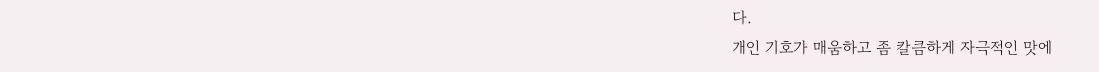다.
개인 기호가 매움하고 좀 칼큼하게 자극적인 맛에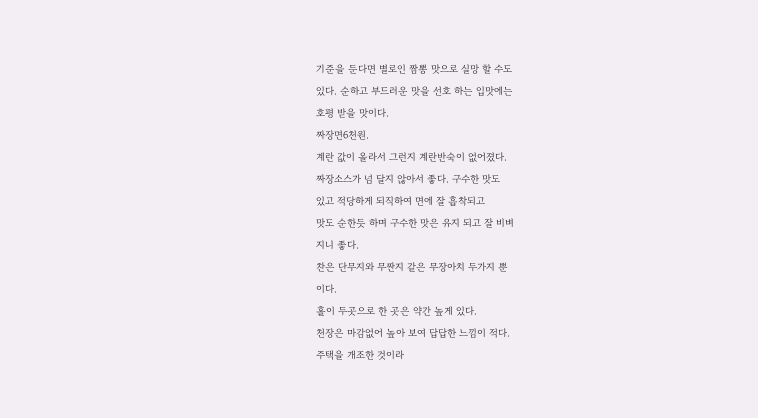기준을 둔다면 별로인 짬뽕 맛으로 실망 할 수도
있다. 순하고 부드러운 맛을 선호 하는 입맛에는
호평 받을 맛이다.
짜장면6천원.
계란 값이 올라서 그런지 계란반숙이 없어졌다.
짜장소스가 넘 달지 않아서 좋다. 구수한 맛도
있고 적당하게 되직하여 면에 잘 흡착되고
맛도 순한듯 하며 구수한 맛은 유지 되고 잘 비벼
지니 좋다.
찬은 단무지와 무짠지 같은 무장아치 두가지 뿐
이다.
홀이 두곳으로 한 곳은 약간 높게 있다.
천장은 마감없어 높아 보여 답답한 느낌이 적다.
주택을 개조한 것이라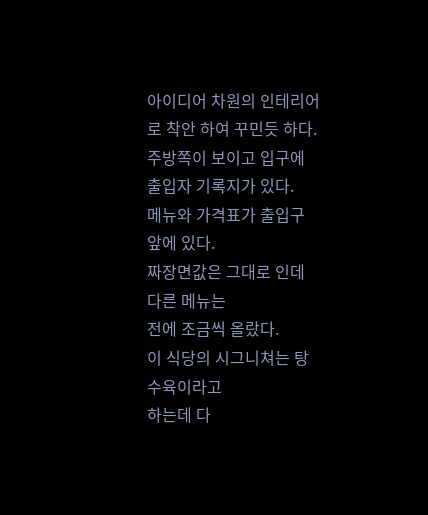아이디어 차원의 인테리어
로 착안 하여 꾸민듯 하다.
주방쪽이 보이고 입구에 출입자 기록지가 있다.
메뉴와 가격표가 출입구 앞에 있다.
짜장면값은 그대로 인데 다른 메뉴는
전에 조금씩 올랐다.
이 식당의 시그니쳐는 탕수육이라고
하는데 다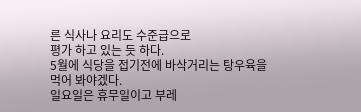른 식사나 요리도 수준급으로
평가 하고 있는 듯 하다.
5월에 식당을 접기전에 바삭거리는 탕우육을
먹어 봐야겠다.
일요일은 휴무일이고 부레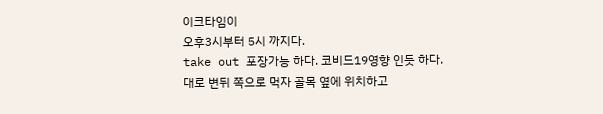이크타임이
오후3시부터 5시 까지다.
take out 포장가능 하다. 코비드19영향 인듯 하다.
대로 변뒤 쪽으로 먹자 골목 옆에 위치하고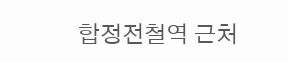합정전철역 근처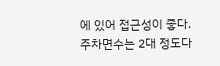에 있어 접근성이 좋다.
주차면수는 2대 정도다